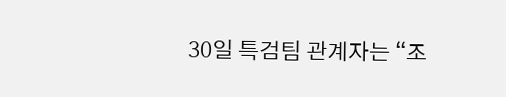30일 특검팀 관계자는 “조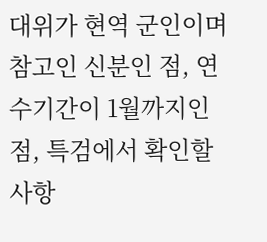대위가 현역 군인이며 참고인 신분인 점, 연수기간이 1월까지인 점, 특검에서 확인할 사항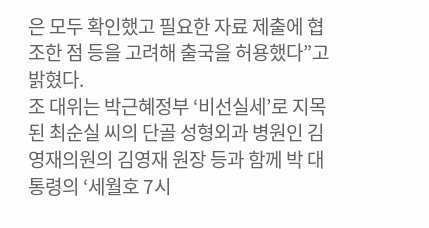은 모두 확인했고 필요한 자료 제출에 협조한 점 등을 고려해 출국을 허용했다”고 밝혔다.
조 대위는 박근혜정부 ‘비선실세’로 지목된 최순실 씨의 단골 성형외과 병원인 김영재의원의 김영재 원장 등과 함께 박 대통령의 ‘세월호 7시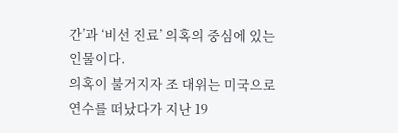간’과 ‘비선 진료’ 의혹의 중심에 있는 인물이다.
의혹이 불거지자 조 대위는 미국으로 연수를 떠났다가 지난 19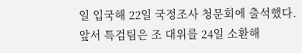일 입국해 22일 국정조사 청문회에 출석했다.
앞서 특검팀은 조 대위를 24일 소환해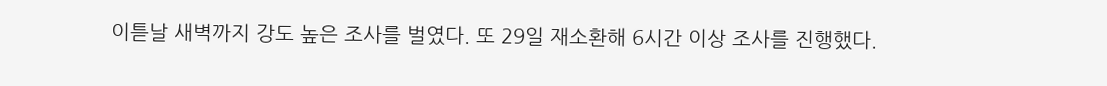이튿날 새벽까지 강도 높은 조사를 벌였다. 또 29일 재소환해 6시간 이상 조사를 진행했다.